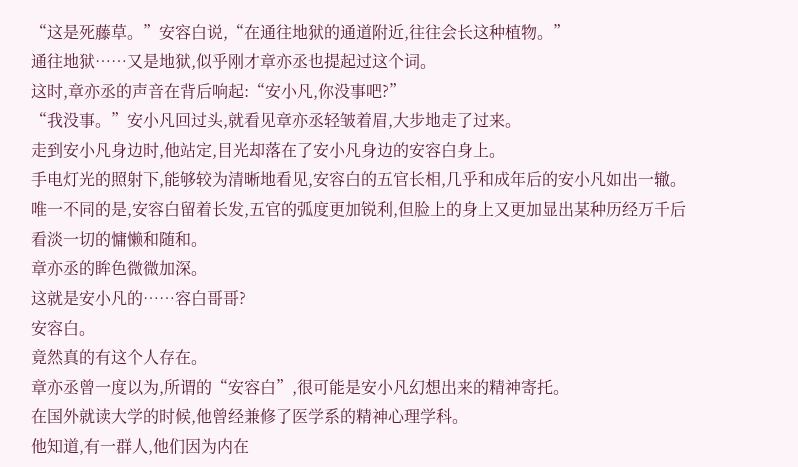“这是死藤草。”安容白说,“在通往地狱的通道附近,往往会长这种植物。”
通往地狱……又是地狱,似乎刚才章亦丞也提起过这个词。
这时,章亦丞的声音在背后响起:“安小凡,你没事吧?”
“我没事。”安小凡回过头,就看见章亦丞轻皱着眉,大步地走了过来。
走到安小凡身边时,他站定,目光却落在了安小凡身边的安容白身上。
手电灯光的照射下,能够较为清晰地看见,安容白的五官长相,几乎和成年后的安小凡如出一辙。
唯一不同的是,安容白留着长发,五官的弧度更加锐利,但脸上的身上又更加显出某种历经万千后看淡一切的慵懒和随和。
章亦丞的眸色微微加深。
这就是安小凡的……容白哥哥?
安容白。
竟然真的有这个人存在。
章亦丞曾一度以为,所谓的“安容白”,很可能是安小凡幻想出来的精神寄托。
在国外就读大学的时候,他曾经兼修了医学系的精神心理学科。
他知道,有一群人,他们因为内在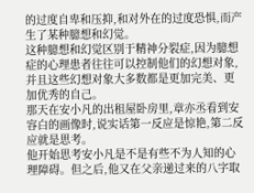的过度自卑和压抑,和对外在的过度恐惧,而产生了某种臆想和幻觉。
这种臆想和幻觉区别于精神分裂症,因为臆想症的心理患者往往可以控制他们的幻想对象,并且这些幻想对象大多数都是更加完美、更加优秀的自己。
那天在安小凡的出租屋卧房里,章亦丞看到安容白的画像时,说实话第一反应是惊艳,第二反应就是思考。
他开始思考安小凡是不是有些不为人知的心理障碍。但之后,他又在父亲递过来的八字取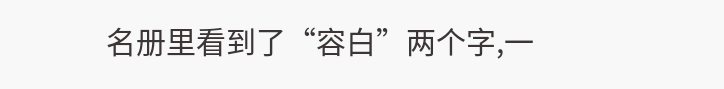名册里看到了“容白”两个字,一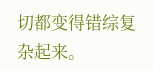切都变得错综复杂起来。